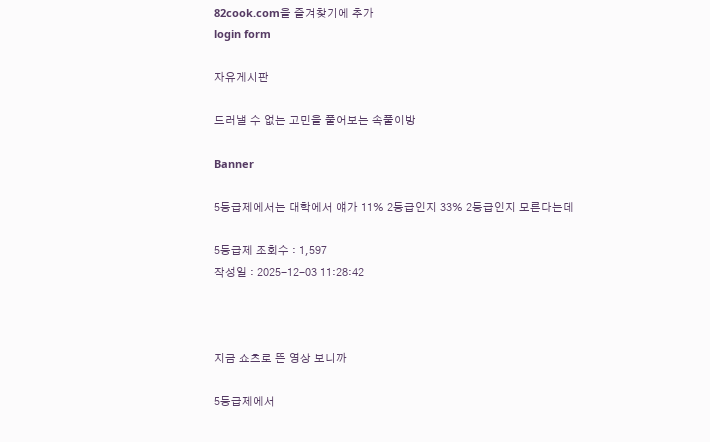82cook.com을 즐겨찾기에 추가
login form

자유게시판

드러낼 수 없는 고민을 풀어보는 속풀이방

Banner

5등급제에서는 대학에서 얘가 11% 2등급인지 33% 2등급인지 모른다는데

5등급제 조회수 : 1,597
작성일 : 2025-12-03 11:28:42



지금 쇼츠로 뜬 영상 보니까

5등급제에서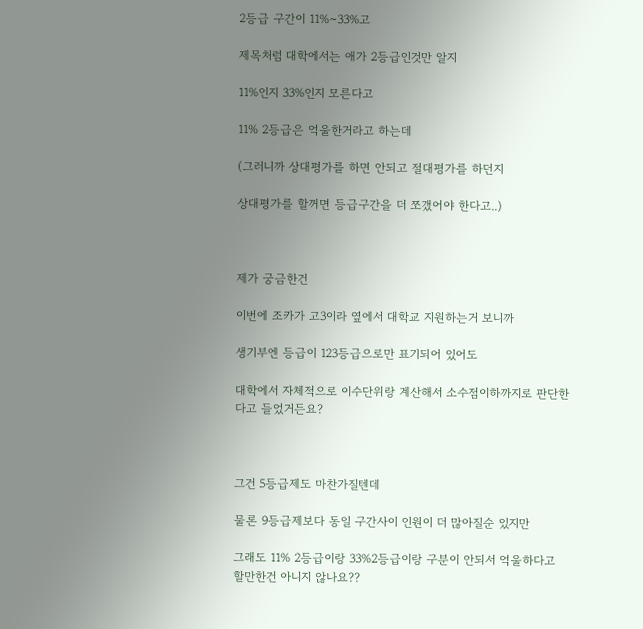2등급 구간이 11%~33%고

제목처럼 대학에서는 애가 2등급인것만 알지

11%인지 33%인지 모른다고

11% 2등급은 억울한거라고 하는데

(그러니까 상대평가를 하면 안되고 절대평가를 하던지

상대평가를 할꺼면 등급구간을 더 쪼갰어야 한다고..)



제가 궁금한건

이번에 조카가 고3이라 옆에서 대학교 지원하는거 보니까

생기부엔 등급이 123등급으로만 표기되어 있어도

대학에서 자체적으로 이수단위랑 계산해서 소수점이하까지로 판단한다고 들었거든요?



그건 5등급제도 마찬가질텐데

물론 9등급제보다 동일 구간사이 인원이 더 많아질순 있지만

그래도 11% 2등급이랑 33%2등급이랑 구분이 안되서 억울하다고 할만한건 아니지 않나요??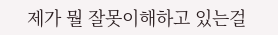제가 뭘 잘못이해하고 있는걸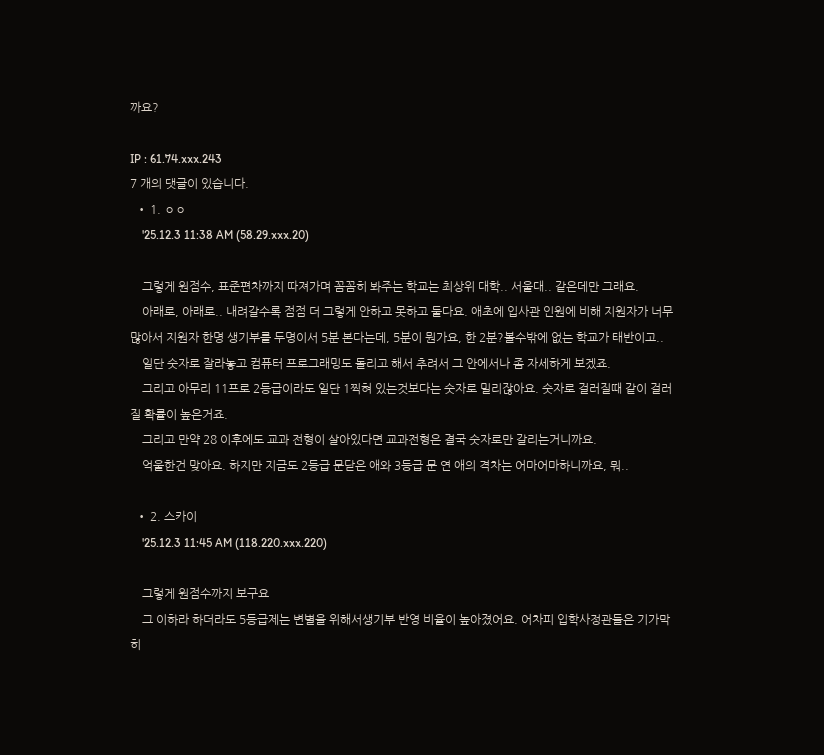까요?

IP : 61.74.xxx.243
7 개의 댓글이 있습니다.
  • 1. ㅇㅇ
    '25.12.3 11:38 AM (58.29.xxx.20)

    그렇게 원점수, 표준편차까지 따져가며 꼼꼼히 봐주는 학교는 최상위 대학.. 서울대.. 같은데만 그래요.
    아래로, 아래로.. 내려갈수록 점점 더 그렇게 안하고 못하고 둘다요. 애초에 입사관 인원에 비해 지원자가 너무 많아서 지원자 한명 생기부를 두명이서 5분 본다는데, 5분이 뭔가요, 한 2분?볼수밖에 없는 학교가 태반이고..
    일단 숫자로 잘라놓고 컴퓨터 프로그래밍도 돌리고 해서 추려서 그 안에서나 좀 자세하게 보겠죠.
    그리고 아무리 11프로 2등급이라도 일단 1찍혀 있는것보다는 숫자로 밀리잖아요. 숫자로 걸러질때 같이 걸러질 확률이 높은거죠.
    그리고 만약 28 이후에도 교과 전형이 살아있다면 교과전형은 결국 숫자로만 갈리는거니까요.
    억울한건 맞아요. 하지만 지금도 2등급 문닫은 애와 3등급 문 연 애의 격차는 어마어마하니까요, 뭐..

  • 2. 스카이
    '25.12.3 11:45 AM (118.220.xxx.220)

    그렇게 원점수까지 보구요
    그 이하라 하더라도 5등급제는 변별을 위해서생기부 반영 비율이 높아졌어요. 어차피 입학사정관들은 기가막히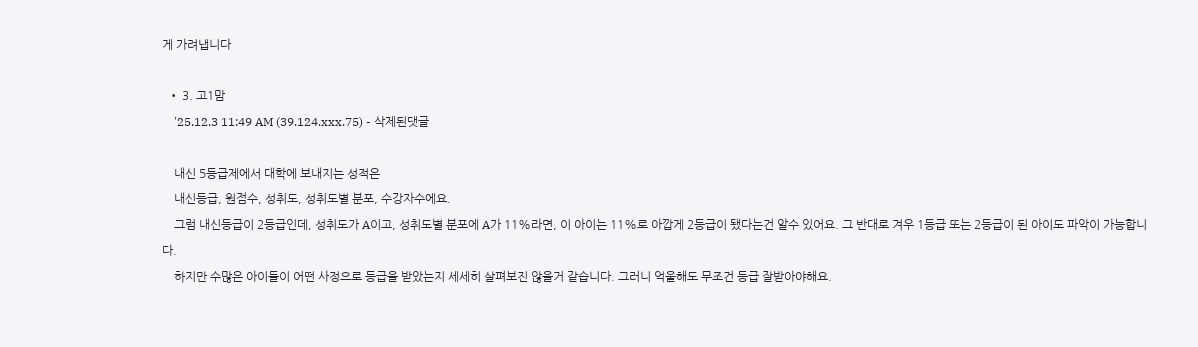게 가려냅니다

  • 3. 고1맘
    '25.12.3 11:49 AM (39.124.xxx.75) - 삭제된댓글

    내신 5등급제에서 대학에 보내지는 성적은
    내신등급, 원점수, 성취도, 성취도별 분포, 수강자수에요.
    그럼 내신등급이 2등급인데, 성취도가 A이고, 성취도별 분포에 A가 11%라면, 이 아이는 11%로 아깝게 2등급이 됐다는건 알수 있어요. 그 반대로 겨우 1등급 또는 2등급이 된 아이도 파악이 가능합니다.
    하지만 수많은 아이들이 어떤 사정으로 등급을 받았는지 세세히 살펴보진 않을거 같습니다. 그러니 억울해도 무조건 등급 잘받아야해요.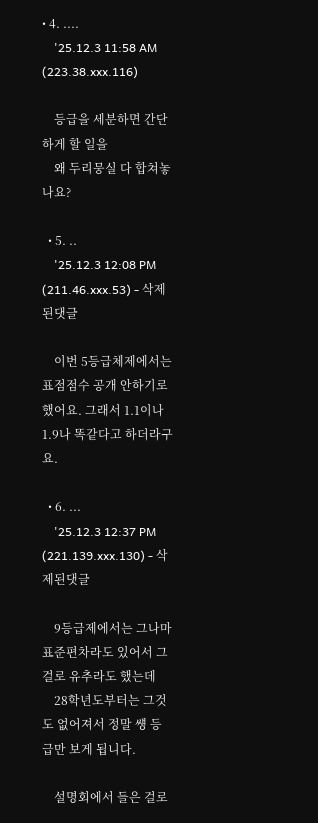• 4. ....
    '25.12.3 11:58 AM (223.38.xxx.116)

    등급을 세분하면 간단하게 할 일을
    왜 두리뭉실 다 합쳐놓나요?

  • 5. ..
    '25.12.3 12:08 PM (211.46.xxx.53) - 삭제된댓글

    이번 5등급체제에서는 표점점수 공개 안하기로 했어요. 그래서 1.1이나 1.9나 똑같다고 하더라구요.

  • 6. ...
    '25.12.3 12:37 PM (221.139.xxx.130) - 삭제된댓글

    9등급제에서는 그나마 표준편차라도 있어서 그걸로 유추라도 했는데
    28학년도부터는 그것도 없어져서 정말 썡 등급만 보게 됩니다.

    설명회에서 들은 걸로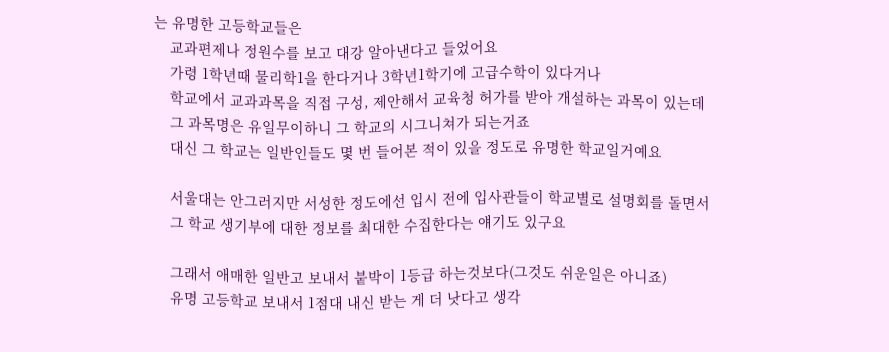는 유명한 고등학교들은
    교과편제나 정원수를 보고 대강 알아낸다고 들었어요
    가령 1학년때 물리학1을 한다거나 3학년1학기에 고급수학이 있다거나
    학교에서 교과과목을 직접 구성, 제안해서 교육청 허가를 받아 개설하는 과목이 있는데
    그 과목명은 유일무이하니 그 학교의 시그니쳐가 되는거죠
    대신 그 학교는 일반인들도 몇 번 들어본 적이 있을 정도로 유명한 학교일거예요

    서울대는 안그러지만 서성한 정도에선 입시 전에 입사관들이 학교별로 설명회를 돌면서
    그 학교 생기부에 대한 정보를 최대한 수집한다는 얘기도 있구요

    그래서 애매한 일반고 보내서 붙박이 1등급 하는것보다(그것도 쉬운일은 아니죠)
    유명 고등학교 보내서 1점대 내신 받는 게 더 낫다고 생각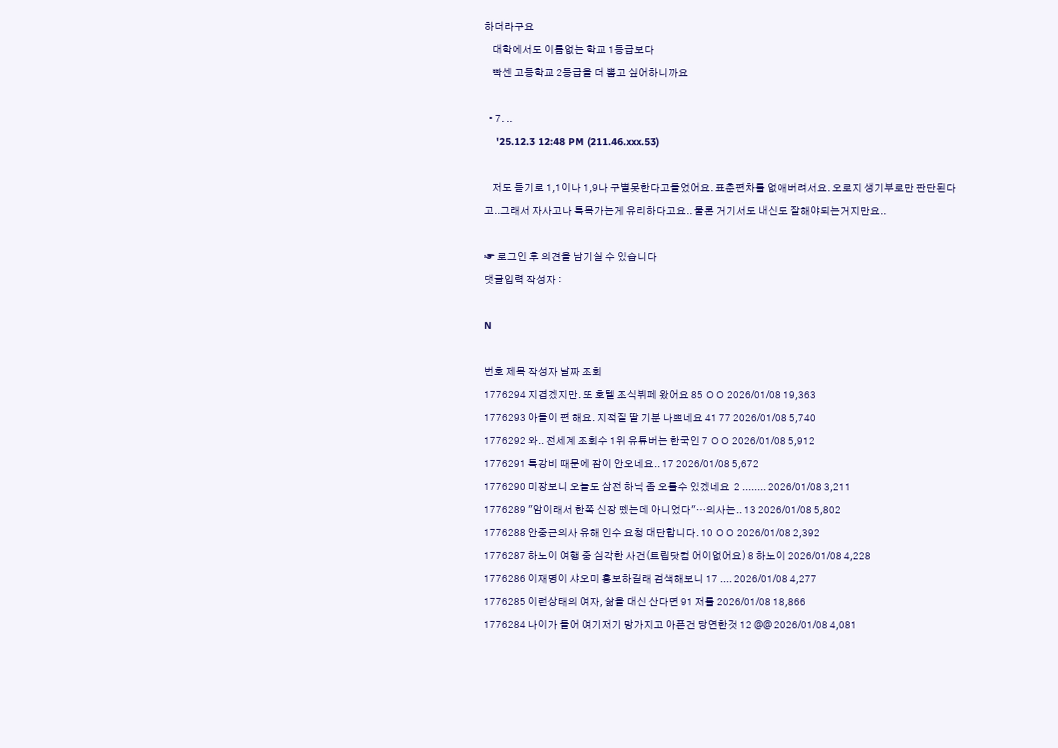하더라구요
    대학에서도 이름없는 학교 1등급보다
    빡센 고등학교 2등급을 더 뽑고 싶어하니까요

  • 7. ..
    '25.12.3 12:48 PM (211.46.xxx.53)

    저도 듣기로 1,1이나 1,9나 구별못한다고들었어요. 표춘편차를 없애버려서요. 오로지 생기부로만 판단된다고..그래서 자사고나 특목가는게 유리하다고요.. 물론 거기서도 내신도 잘해야되는거지만요..

☞ 로그인 후 의견을 남기실 수 있습니다
댓글입력 작성자 :

N

번호 제목 작성자 날짜 조회
1776294 지겹겠지만. 또 호텔 조식뷔페 왔어요 85 ㅇㅇ 2026/01/08 19,363
1776293 아들이 편 해요. 지적질 딸 기분 나쁘네요 41 77 2026/01/08 5,740
1776292 와.. 전세계 조회수 1위 유튜버는 한국인 7 ㅇㅇ 2026/01/08 5,912
1776291 특강비 때문에 잠이 안오네요.. 17 2026/01/08 5,672
1776290 미장보니 오늘도 삼전 하닉 좀 오를수 있겠네요  2 ........ 2026/01/08 3,211
1776289 "암이래서 한쪽 신장 뗐는데 아니었다"…의사는.. 13 2026/01/08 5,802
1776288 안중근의사 유해 인수 요청 대단합니다. 10 ㅇㅇ 2026/01/08 2,392
1776287 하노이 여행 중 심각한 사건(트립닷컴 어이없어요) 8 하노이 2026/01/08 4,228
1776286 이재명이 샤오미 홍보하길래 검색해보니 17 .... 2026/01/08 4,277
1776285 이런상태의 여자, 삶을 대신 산다면 91 저를 2026/01/08 18,866
1776284 나이가 들어 여기저기 망가지고 아픈건 당연한것 12 @@ 2026/01/08 4,081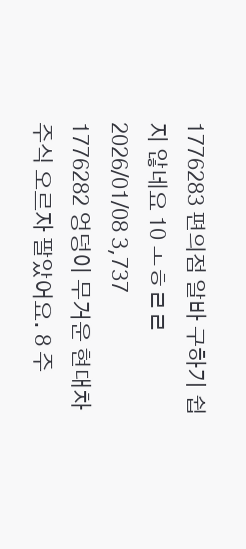1776283 편의점 알바 구하기 쉽지 않네요 10 ㅗㅎㄹㄹ 2026/01/08 3,737
1776282 엉덩이 무거운 현대차 주식 오르자 팔았어요. 8 주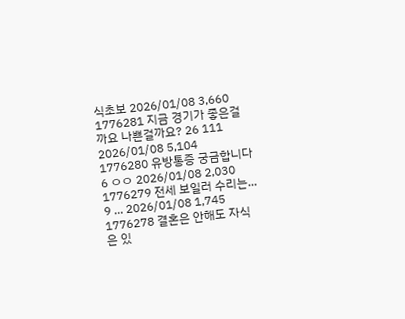식초보 2026/01/08 3,660
1776281 지금 경기가 좋은걸까요 나쁜걸까요? 26 111 2026/01/08 5,104
1776280 유방통증 궁금합니다 6 ㅇㅇ 2026/01/08 2,030
1776279 전세 보일러 수리는... 9 ... 2026/01/08 1,745
1776278 결혼은 안해도 자식은 있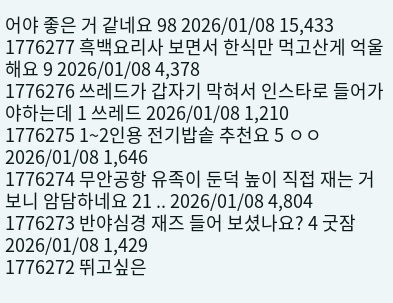어야 좋은 거 같네요 98 2026/01/08 15,433
1776277 흑백요리사 보면서 한식만 먹고산게 억울해요 9 2026/01/08 4,378
1776276 쓰레드가 갑자기 막혀서 인스타로 들어가야하는데 1 쓰레드 2026/01/08 1,210
1776275 1~2인용 전기밥솥 추천요 5 ㅇㅇ 2026/01/08 1,646
1776274 무안공항 유족이 둔덕 높이 직접 재는 거 보니 암담하네요 21 .. 2026/01/08 4,804
1776273 반야심경 재즈 들어 보셨나요? 4 굿잠 2026/01/08 1,429
1776272 뛰고싶은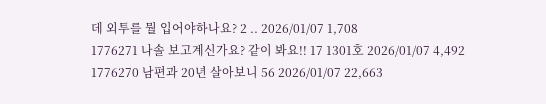데 외투를 뭘 입어야하나요? 2 .. 2026/01/07 1,708
1776271 나솔 보고계신가요? 같이 봐요!! 17 1301호 2026/01/07 4,492
1776270 남편과 20년 살아보니 56 2026/01/07 22,663